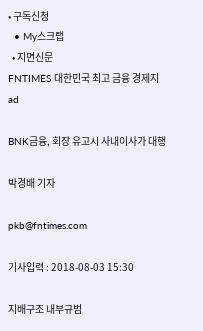• 구독신청
  • My스크랩
  • 지면신문
FNTIMES 대한민국 최고 금융 경제지
ad

BNK금융, 회장 유고시 사내이사가 대행

박경배 기자

pkb@fntimes.com

기사입력 : 2018-08-03 15:30

지배구조 내부규범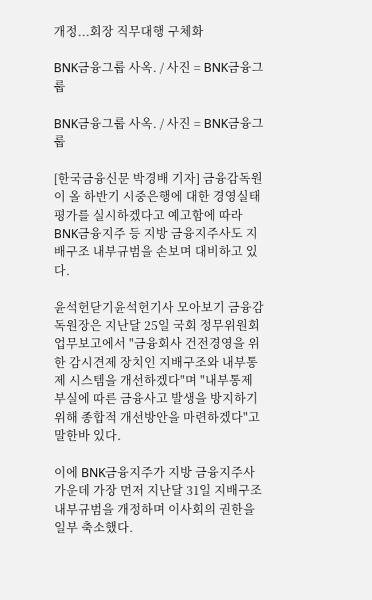개정...회장 직무대행 구체화

BNK금융그룹 사옥. / 사진 = BNK금융그룹

BNK금융그룹 사옥. / 사진 = BNK금융그룹

[한국금융신문 박경배 기자] 금융감독원이 올 하반기 시중은행에 대한 경영실태 평가를 실시하겠다고 예고함에 따라 BNK금융지주 등 지방 금융지주사도 지배구조 내부규범을 손보며 대비하고 있다.

윤석헌닫기윤석헌기사 모아보기 금융감독원장은 지난달 25일 국회 정무위원회 업무보고에서 "금융회사 건전경영을 위한 감시견제 장치인 지배구조와 내부통제 시스템을 개선하겠다"며 "내부통제 부실에 따른 금융사고 발생을 방지하기 위해 종합적 개선방안을 마련하겠다"고 말한바 있다.

이에 BNK금융지주가 지방 금융지주사 가운데 가장 먼저 지난달 31일 지배구조 내부규범을 개정하며 이사회의 권한을 일부 축소했다.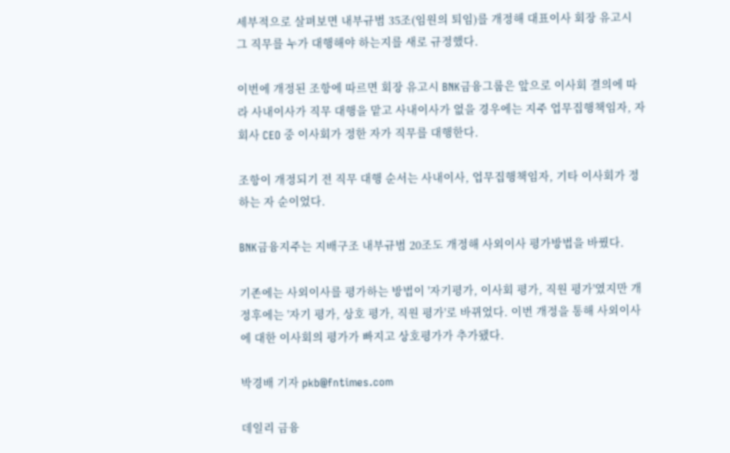세부적으로 살펴보면 내부규범 35조(임원의 퇴임)를 개정해 대표이사 회장 유고시 그 직무를 누가 대행해야 하는지를 새로 규정했다.

이번에 개정된 조항에 따르면 회장 유고시 BNK금융그룹은 앞으로 이사회 결의에 따라 사내이사가 직무 대행을 맡고 사내이사가 없을 경우에는 지주 업무집행책임자, 자회사 CEO 중 이사회가 정한 자가 직무를 대행한다.

조항이 개정되기 전 직무 대행 순서는 사내이사, 업무집행책임자, 기타 이사회가 정하는 자 순이었다.

BNK금융지주는 지배구조 내부규범 20조도 개정해 사외이사 평가방법을 바꿨다.

기존에는 사외이사를 평가하는 방법이 '자기평가, 이사회 평가, 직원 평가'였지만 개정후에는 '자기 평가, 상호 평가, 직원 평가'로 바뀌었다. 이번 개정을 통해 사외이사에 대한 이사회의 평가가 빠지고 상호평가가 추가됐다.

박경배 기자 pkb@fntimes.com

데일리 금융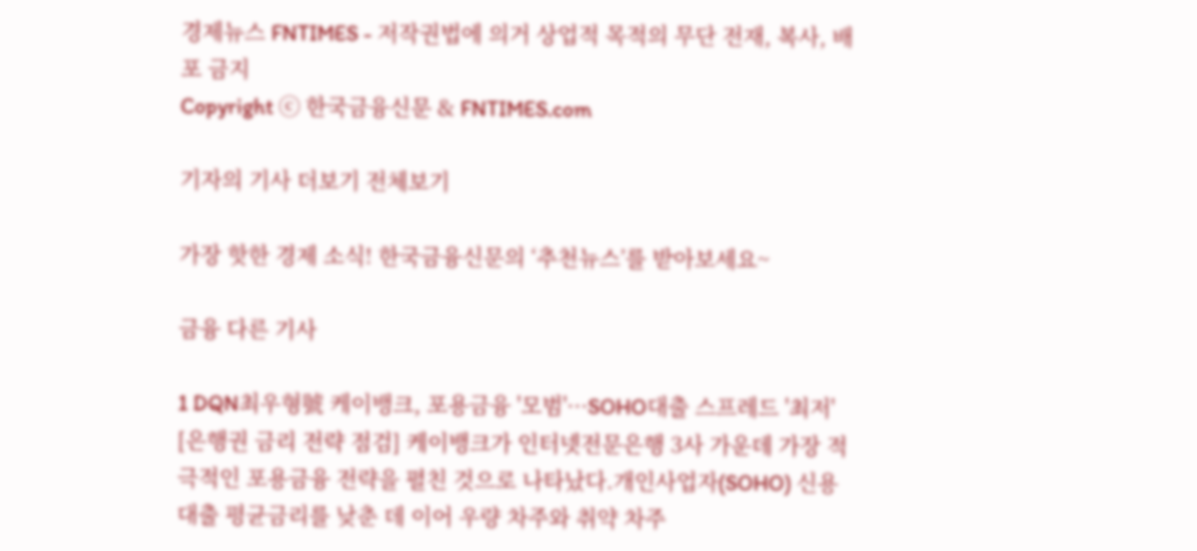경제뉴스 FNTIMES - 저작권법에 의거 상업적 목적의 무단 전재, 복사, 배포 금지
Copyright ⓒ 한국금융신문 & FNTIMES.com

기자의 기사 더보기 전체보기

가장 핫한 경제 소식! 한국금융신문의 ‘추천뉴스’를 받아보세요~

금융 다른 기사

1 DQN최우형號 케이뱅크, 포용금융 '모범'···SOHO대출 스프레드 '최저' [은행권 금리 전략 점검] 케이뱅크가 인터넷전문은행 3사 가운데 가장 적극적인 포용금융 전략을 펼친 것으로 나타났다.개인사업자(SOHO) 신용대출 평균금리를 낮춘 데 이어 우량 차주와 취약 차주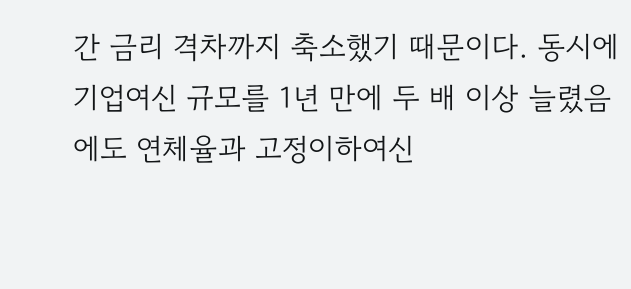간 금리 격차까지 축소했기 때문이다. 동시에 기업여신 규모를 1년 만에 두 배 이상 늘렸음에도 연체율과 고정이하여신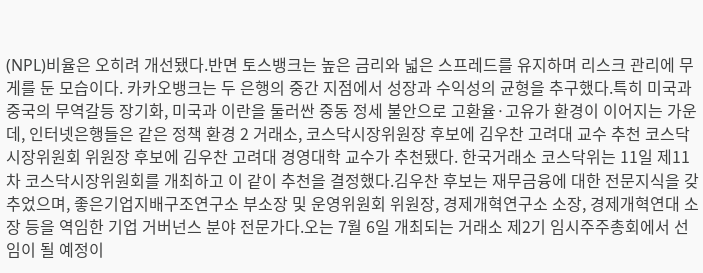(NPL)비율은 오히려 개선됐다.반면 토스뱅크는 높은 금리와 넓은 스프레드를 유지하며 리스크 관리에 무게를 둔 모습이다. 카카오뱅크는 두 은행의 중간 지점에서 성장과 수익성의 균형을 추구했다.특히 미국과 중국의 무역갈등 장기화, 미국과 이란을 둘러싼 중동 정세 불안으로 고환율·고유가 환경이 이어지는 가운데, 인터넷은행들은 같은 정책 환경 2 거래소, 코스닥시장위원장 후보에 김우찬 고려대 교수 추천 코스닥시장위원회 위원장 후보에 김우찬 고려대 경영대학 교수가 추천됐다. 한국거래소 코스닥위는 11일 제11차 코스닥시장위원회를 개최하고 이 같이 추천을 결정했다.김우찬 후보는 재무금융에 대한 전문지식을 갖추었으며, 좋은기업지배구조연구소 부소장 및 운영위원회 위원장, 경제개혁연구소 소장, 경제개혁연대 소장 등을 역임한 기업 거버넌스 분야 전문가다.오는 7월 6일 개최되는 거래소 제2기 임시주주총회에서 선임이 될 예정이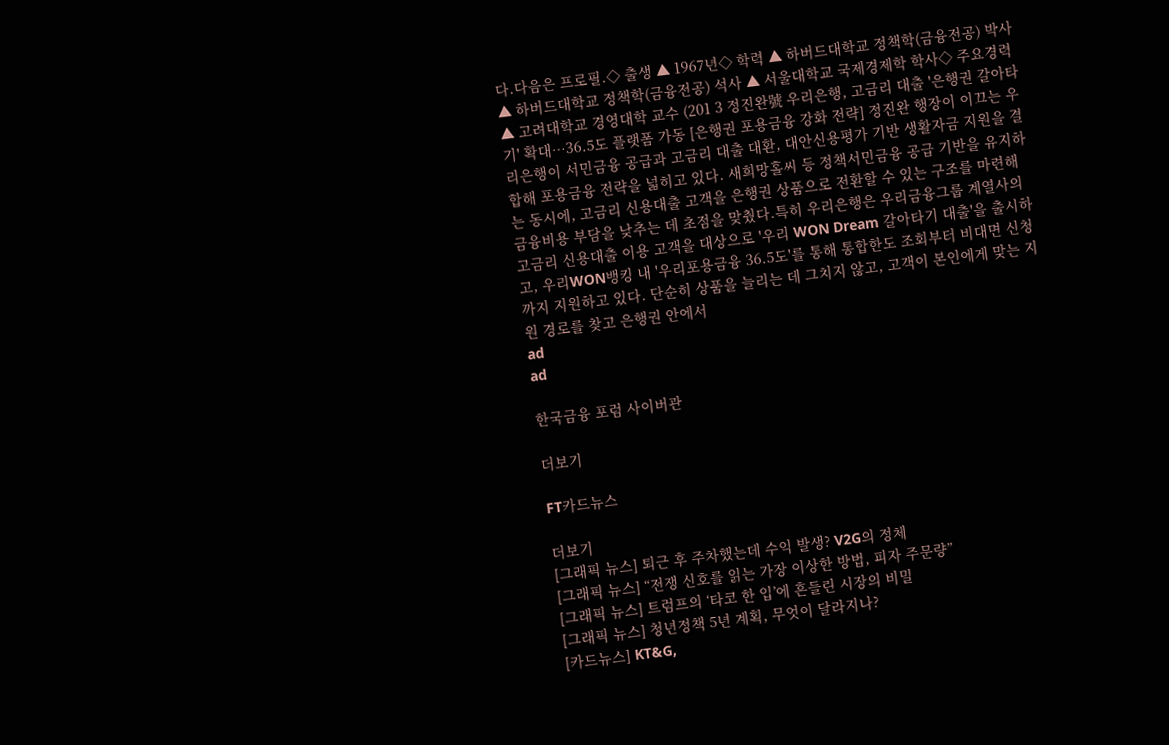다.다음은 프로필.◇ 출생 ▲ 1967년◇ 학력 ▲ 하버드대학교 정책학(금융전공) 박사 ▲ 하버드대학교 정책학(금융전공) 석사 ▲ 서울대학교 국제경제학 학사◇ 주요경력 ▲ 고려대학교 경영대학 교수 (201 3 정진완號 우리은행, 고금리 대출 '은행권 갈아타기' 확대…36.5도 플랫폼 가동 [은행권 포용금융 강화 전략] 정진완 행장이 이끄는 우리은행이 서민금융 공급과 고금리 대출 대환, 대안신용평가 기반 생활자금 지원을 결합해 포용금융 전략을 넓히고 있다. 새희망홀씨 등 정책서민금융 공급 기반을 유지하는 동시에, 고금리 신용대출 고객을 은행권 상품으로 전환할 수 있는 구조를 마련해 금융비용 부담을 낮추는 데 초점을 맞췄다.특히 우리은행은 우리금융그룹 계열사의 고금리 신용대출 이용 고객을 대상으로 '우리 WON Dream 갈아타기 대출'을 출시하고, 우리WON뱅킹 내 '우리포용금융 36.5도'를 통해 통합한도 조회부터 비대면 신청까지 지원하고 있다. 단순히 상품을 늘리는 데 그치지 않고, 고객이 본인에게 맞는 지원 경로를 찾고 은행권 안에서
ad
ad

한국금융 포럼 사이버관

더보기

FT카드뉴스

더보기
[그래픽 뉴스] 퇴근 후 주차했는데 수익 발생? V2G의 정체
[그래픽 뉴스] “전쟁 신호를 읽는 가장 이상한 방법, 피자 주문량”
[그래픽 뉴스] 트럼프의 ‘타코 한 입’에 흔들린 시장의 비밀
[그래픽 뉴스] 청년정책 5년 계획, 무엇이 달라지나?
[카드뉴스] KT&G,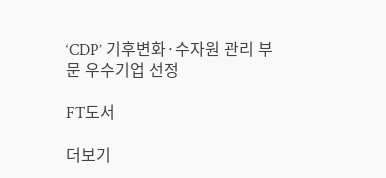‘CDP’ 기후변화·수자원 관리 부문 우수기업 선정

FT도서

더보기